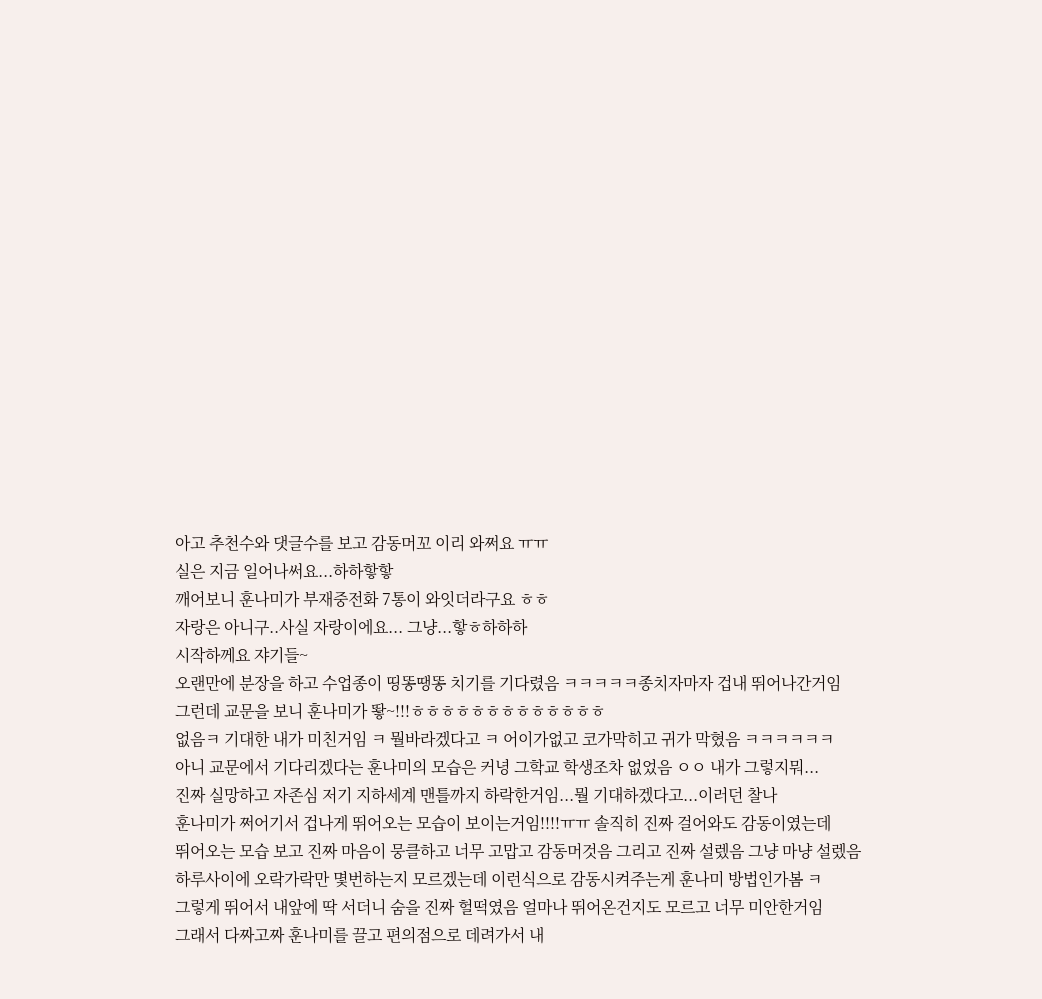아고 추천수와 댓글수를 보고 감동머꼬 이리 와쩌요 ㅠㅠ
실은 지금 일어나써요...하하핳핳
깨어보니 훈나미가 부재중전화 7통이 와잇더라구요 ㅎㅎ
자랑은 아니구..사실 자랑이에요... 그냥...핳ㅎ하하하
시작하께요 쟈기들~
오랜만에 분장을 하고 수업종이 띵똥땡똥 치기를 기다렸음 ㅋㅋㅋㅋㅋ종치자마자 겁내 뛰어나간거임
그런데 교문을 보니 훈나미가 뙇~!!!ㅎㅎㅎㅎㅎㅎㅎㅎㅎㅎㅎㅎㅎ
없음ㅋ 기대한 내가 미친거임 ㅋ 뭘바라겠다고 ㅋ 어이가없고 코가막히고 귀가 막혔음 ㅋㅋㅋㅋㅋㅋ
아니 교문에서 기다리겠다는 훈나미의 모습은 커녕 그학교 학생조차 없었음 ㅇㅇ 내가 그렇지뭐...
진짜 실망하고 자존심 저기 지하세계 맨틀까지 하락한거임...뭘 기대하겠다고...이러던 찰나
훈나미가 쩌어기서 겁나게 뛰어오는 모습이 보이는거임!!!!ㅠㅠ 솔직히 진짜 걸어와도 감동이였는데
뛰어오는 모습 보고 진짜 마음이 뭉클하고 너무 고맙고 감동머것음 그리고 진짜 설렜음 그냥 마냥 설렜음
하루사이에 오락가락만 몇번하는지 모르겠는데 이런식으로 감동시켜주는게 훈나미 방법인가봄 ㅋ
그렇게 뛰어서 내앞에 딱 서더니 숨을 진짜 헐떡였음 얼마나 뛰어온건지도 모르고 너무 미안한거임
그래서 다짜고짜 훈나미를 끌고 편의점으로 데려가서 내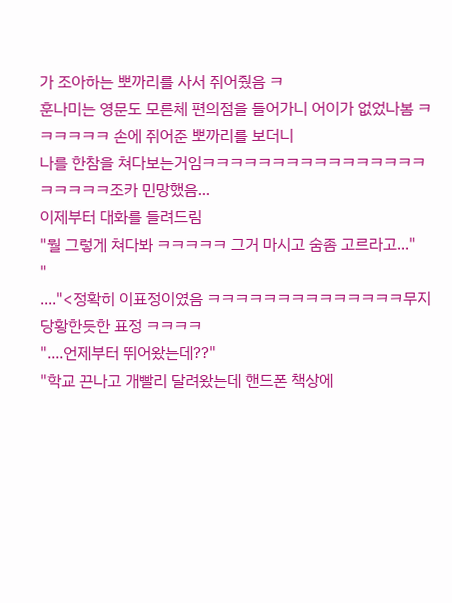가 조아하는 뽀까리를 사서 쥐어줬음 ㅋ
훈나미는 영문도 모른체 편의점을 들어가니 어이가 없었나봄 ㅋㅋㅋㅋㅋㅋ 손에 쥐어준 뽀까리를 보더니
나를 한참을 쳐다보는거임ㅋㅋㅋㅋㅋㅋㅋㅋㅋㅋㅋㅋㅋㅋㅋㅋㅋㅋㅋㅋㅋ조카 민망했음...
이제부터 대화를 들려드림
"뭘 그렇게 쳐다봐 ㅋㅋㅋㅋㅋ 그거 마시고 숨좀 고르라고..."
"
...."<정확히 이표정이였음 ㅋㅋㅋㅋㅋㅋㅋㅋㅋㅋㅋㅋㅋㅋ무지 당황한듯한 표정 ㅋㅋㅋㅋ
"....언제부터 뛰어왔는데??"
"학교 끈나고 개빨리 달려왔는데 핸드폰 책상에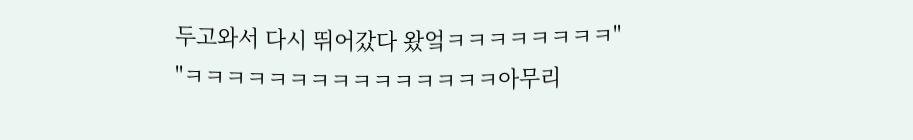두고와서 다시 뛰어갔다 왔엌ㅋㅋㅋㅋㅋㅋㅋㅋ"
"ㅋㅋㅋㅋㅋㅋㅋㅋㅋㅋㅋㅋㅋㅋㅋ아무리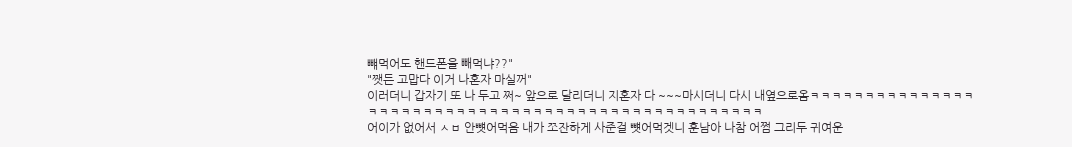뺴먹어도 핸드폰을 빼먹냐??"
"쨋든 고맙다 이거 나혼자 마실꺼"
이러더니 갑자기 또 나 두고 쩌~ 앞으로 달리더니 지혼자 다 ~~~마시더니 다시 내옆으로옴ㅋㅋㅋㅋㅋㅋㅋㅋㅋㅋㅋㅋㅋㅋㅋㅋㅋㅋㅋㅋㅋㅋㅋㅋㅋㅋㅋㅋㅋㅋㅋㅋㅋㅋㅋㅋㅋㅋㅋㅋㅋㅋㅋㅋㅋㅋㅋㅋㅋㅋㅋ
어이가 없어서 ㅅㅂ 안뻇어먹음 내가 쪼잔하게 사준걸 뻇어먹겟니 훈남아 나참 어쩜 그리두 귀여운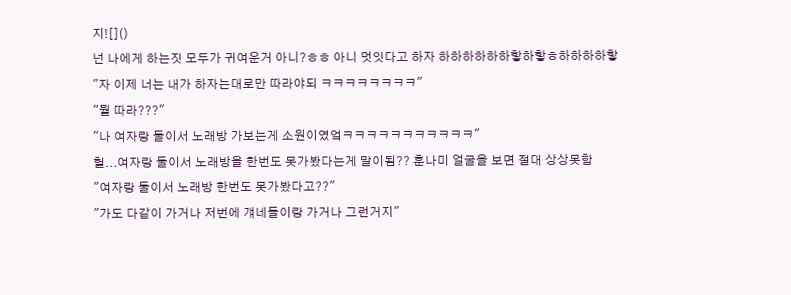지![]()
넌 나에게 하는짓 모두가 귀여운거 아니?ㅎㅎ 아니 멋잇다고 하자 하하하하하하핳하핳ㅎ하하하하핳
"자 이제 너는 내가 하자는대로만 따라야되 ㅋㅋㅋㅋㅋㅋㅋㅋ"
"뭘 따라???"
"나 여자랑 둘이서 노래방 가보는게 소원이였엌ㅋㅋㅋㅋㅋㅋㅋㅋㅋㅋㅋ"
헐...여자랑 둘이서 노래방을 한번도 못가봤다는게 말이됨?? 훈나미 얼굴을 보면 절대 상상못함
"여자랑 둘이서 노래방 한번도 못가봤다고??"
"가도 다같이 가거나 저번에 걔네들이랑 가거나 그런거지"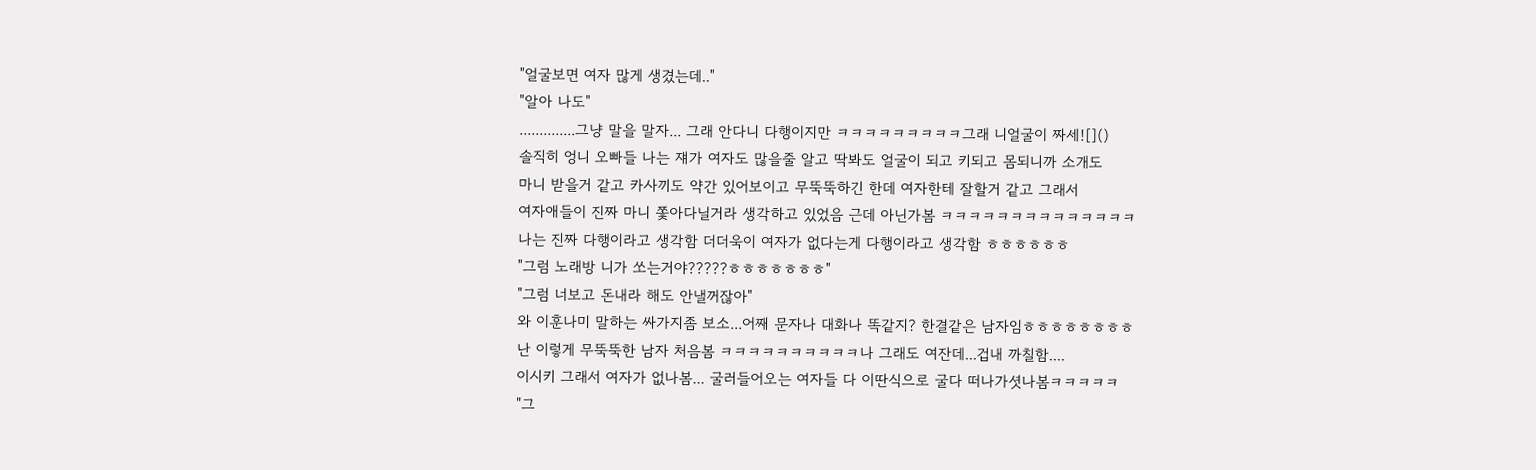"얼굴보면 여자 많게 생겼는데.."
"알아 나도"
..............그냥 말을 말자... 그래 안다니 다행이지만 ㅋㅋㅋㅋㅋㅋㅋㅋㅋ그래 니얼굴이 짜세![]()
솔직히 엉니 오빠들 나는 쟤가 여자도 많을줄 알고 딱봐도 얼굴이 되고 키되고 몸되니까 소개도
마니 받을거 같고 카사끼도 약간 있어보이고 무뚝뚝하긴 한데 여자한테 잘할거 같고 그래서
여자애들이 진짜 마니 쫓아다닐거라 생각하고 있었음 근데 아닌가봄 ㅋㅋㅋㅋㅋㅋㅋㅋㅋㅋㅋㅋㅋㅋ
나는 진짜 다행이라고 생각함 더더욱이 여자가 없다는게 다행이라고 생각함 ㅎㅎㅎㅎㅎㅎ
"그럼 노래방 니가 쏘는거야?????ㅎㅎㅎㅎㅎㅎㅎ"
"그럼 너보고 돈내라 해도 안낼꺼잖아"
와 이훈나미 말하는 싸가지좀 보소...어째 문자나 대화나 똑같지? 한결같은 남자임ㅎㅎㅎㅎㅎㅎㅎㅎ
난 이렇게 무뚝뚝한 남자 처음봄 ㅋㅋㅋㅋㅋㅋㅋㅋㅋㅋ나 그래도 여잔데...겁내 까칠함....
이시키 그래서 여자가 없나봄... 굴러들어오는 여자들 다 이딴식으로 굴다 떠나가셧나봄ㅋㅋㅋㅋㅋ
"그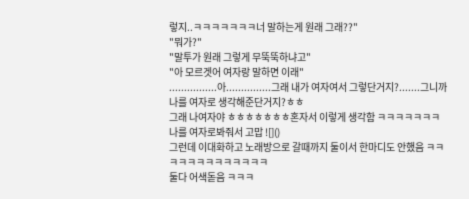렇지..ㅋㅋㅋㅋㅋㅋㅋ너 말하는게 원래 그래??"
"뭐가?"
"말투가 원래 그렇게 무뚝뚝하냐고"
"아 모르겟어 여자랑 말하면 이래"
................아...............그래 내가 여자여서 그렇단거지?.......그니까 나를 여자로 생각해준단거지?ㅎㅎ
그래 나여자야 ㅎㅎㅎㅎㅎㅎㅎ혼자서 이렇게 생각함 ㅋㅋㅋㅋㅋㅋㅋ나를 여자로봐줘서 고맙 ![]()
그런데 이대화하고 노래방으로 갈때까지 둘이서 한마디도 안했음 ㅋㅋㅋㅋㅋㅋㅋㅋㅋㅋㅋㅋㅋ
둘다 어색돋음 ㅋㅋㅋ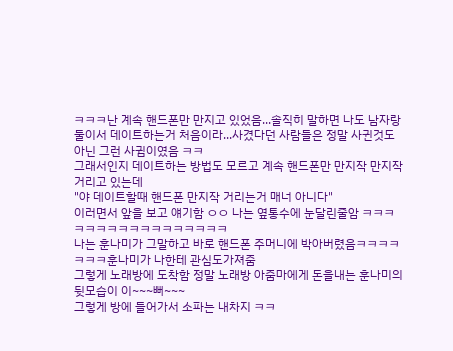ㅋㅋㅋ난 계속 핸드폰만 만지고 있었음...솔직히 말하면 나도 남자랑
둘이서 데이트하는거 처음이라...사겼다던 사람들은 정말 사귄것도 아닌 그런 사귐이였음 ㅋㅋ
그래서인지 데이트하는 방법도 모르고 계속 핸드폰만 만지작 만지작 거리고 있는데
"야 데이트할때 핸드폰 만지작 거리는거 매너 아니다"
이러면서 앞을 보고 얘기함 ㅇㅇ 나는 옆통수에 눈달린줄암 ㅋㅋㅋㅋㅋㅋㅋㅋㅋㅋㅋㅋㅋㅋㅋㅋㅋ
나는 훈나미가 그말하고 바로 핸드폰 주머니에 박아버렸음ㅋㅋㅋㅋㅋㅋㅋ훈나미가 나한테 관심도가져줌
그렇게 노래방에 도착함 정말 노래방 아줌마에게 돈을내는 훈나미의 뒷모습이 이~~~뻐~~~
그렇게 방에 들어가서 소파는 내차지 ㅋㅋ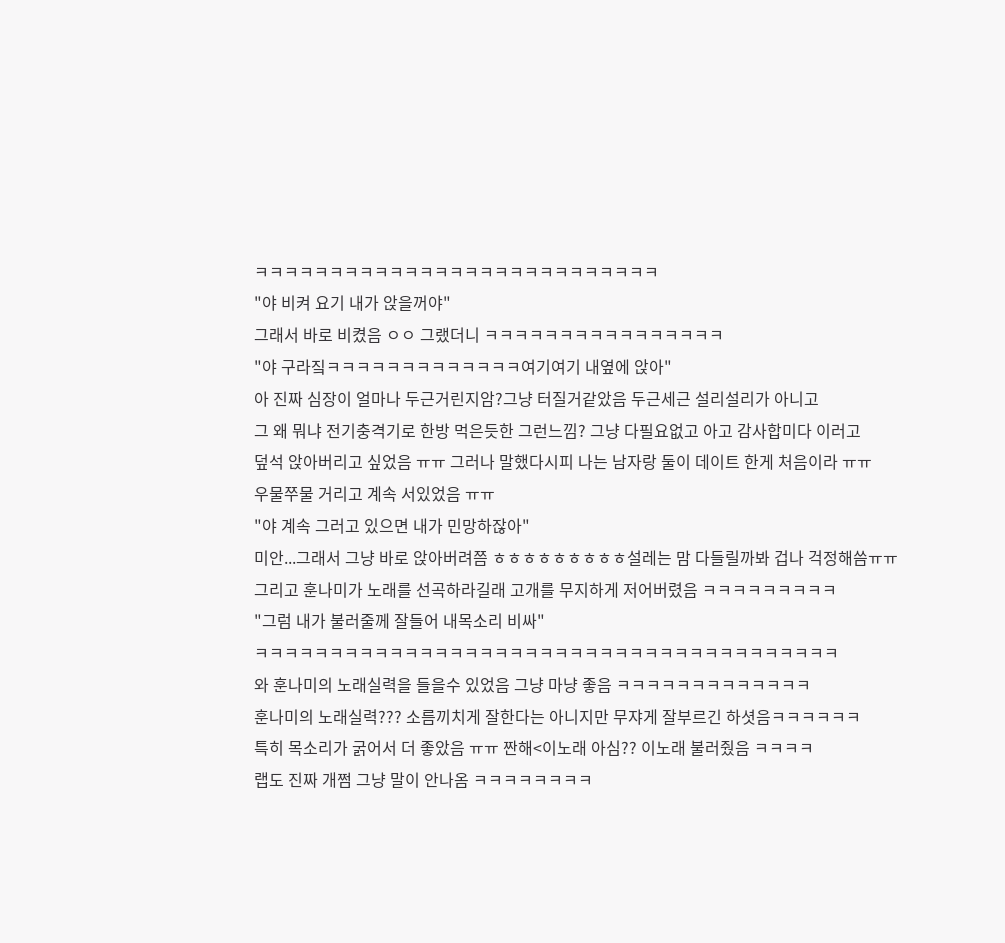ㅋㅋㅋㅋㅋㅋㅋㅋㅋㅋㅋㅋㅋㅋㅋㅋㅋㅋㅋㅋㅋㅋㅋㅋㅋㅋㅋ
"야 비켜 요기 내가 앉을꺼야"
그래서 바로 비켰음 ㅇㅇ 그랬더니 ㅋㅋㅋㅋㅋㅋㅋㅋㅋㅋㅋㅋㅋㅋㅋㅋ
"야 구라짘ㅋㅋㅋㅋㅋㅋㅋㅋㅋㅋㅋㅋㅋ여기여기 내옆에 앉아"
아 진짜 심장이 얼마나 두근거린지암?그냥 터질거같았음 두근세근 설리설리가 아니고
그 왜 뭐냐 전기충격기로 한방 먹은듯한 그런느낌? 그냥 다필요없고 아고 감사합미다 이러고
덮석 앉아버리고 싶었음 ㅠㅠ 그러나 말했다시피 나는 남자랑 둘이 데이트 한게 처음이라 ㅠㅠ
우물쭈물 거리고 계속 서있었음 ㅠㅠ
"야 계속 그러고 있으면 내가 민망하잖아"
미안...그래서 그냥 바로 앉아버려쯤 ㅎㅎㅎㅎㅎㅎㅎㅎㅎ설레는 맘 다들릴까봐 겁나 걱정해씀ㅠㅠ
그리고 훈나미가 노래를 선곡하라길래 고개를 무지하게 저어버렸음 ㅋㅋㅋㅋㅋㅋㅋㅋㅋ
"그럼 내가 불러줄께 잘들어 내목소리 비싸"
ㅋㅋㅋㅋㅋㅋㅋㅋㅋㅋㅋㅋㅋㅋㅋㅋㅋㅋㅋㅋㅋㅋㅋㅋㅋㅋㅋㅋㅋㅋㅋㅋㅋㅋㅋㅋㅋㅋㅋ
와 훈나미의 노래실력을 들을수 있었음 그냥 마냥 좋음 ㅋㅋㅋㅋㅋㅋㅋㅋㅋㅋㅋㅋㅋ
훈나미의 노래실력??? 소름끼치게 잘한다는 아니지만 무쟈게 잘부르긴 하셧음ㅋㅋㅋㅋㅋㅋ
특히 목소리가 굵어서 더 좋았음 ㅠㅠ 짠해<이노래 아심?? 이노래 불러줬음 ㅋㅋㅋㅋ
랩도 진짜 개쩜 그냥 말이 안나옴 ㅋㅋㅋㅋㅋㅋㅋㅋ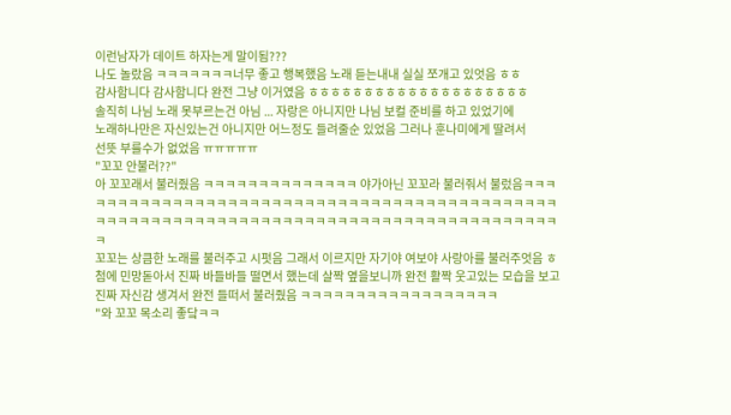이런남자가 데이트 하자는게 말이됨???
나도 놀랐음 ㅋㅋㅋㅋㅋㅋㅋ너무 좋고 행복했음 노래 듣는내내 실실 쪼개고 있엇음 ㅎㅎ
감사함니다 감사함니다 완전 그냥 이거였음 ㅎㅎㅎㅎㅎㅎㅎㅎㅎㅎㅎㅎㅎㅎㅎㅎㅎㅎㅎㅎ
솔직히 나님 노래 못부르는건 아님 ... 자랑은 아니지만 나님 보컬 준비를 하고 있었기에
노래하나만은 자신있는건 아니지만 어느정도 들려줄순 있었음 그러나 훈나미에게 딸려서
선뜻 부를수가 없었음 ㅠㅠㅠㅠㅠ
"꼬꼬 안불러??"
아 꼬꼬래서 불러줬음 ㅋㅋㅋㅋㅋㅋㅋㅋㅋㅋㅋㅋㅋㅋ 야가아닌 꼬꼬라 불러줘서 불렀음ㅋㅋㅋㅋㅋㅋㅋㅋㅋㅋㅋㅋㅋㅋㅋㅋㅋㅋㅋㅋㅋㅋㅋㅋㅋㅋㅋㅋㅋㅋㅋㅋㅋㅋㅋㅋㅋㅋㅋㅋㅋㅋㅋㅋㅋㅋㅋㅋㅋㅋㅋㅋㅋㅋㅋㅋㅋㅋㅋㅋㅋㅋㅋㅋㅋㅋㅋㅋㅋㅋㅋㅋㅋㅋㅋㅋㅋㅋㅋㅋㅋㅋㅋㅋㅋㅋㅋㅋ
꼬꼬는 상큼한 노래를 불러주고 시펏음 그래서 이르지만 자기야 여보야 사랑아를 불러주엇음 ㅎ
첨에 민망돋아서 진짜 바들바들 떨면서 했는데 살짝 옆을보니까 완전 활짝 웃고있는 모습을 보고
진짜 자신감 생겨서 완전 들떠서 불러줬음 ㅋㅋㅋㅋㅋㅋㅋㅋㅋㅋㅋㅋㅋㅋㅋㅋㅋㅋ
"와 꼬꼬 목소리 좋닼ㅋㅋ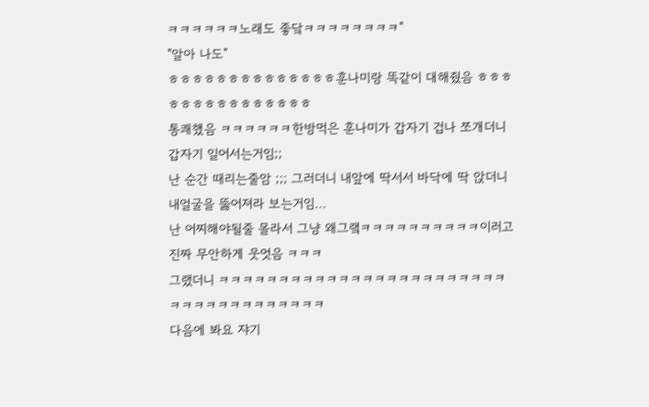ㅋㅋㅋㅋㅋㅋ노래도 좋닼ㅋㅋㅋㅋㅋㅋㅋㅋ"
"알아 나도"
ㅎㅎㅎㅎㅎㅎㅎㅎㅎㅎㅎㅎㅎㅎ훈나미랑 똑같이 대해줬음 ㅎㅎㅎㅎㅎㅎㅎㅎㅎㅎㅎㅎㅎㅎㅎ
통쾌했음 ㅋㅋㅋㅋㅋㅋ한방먹은 훈나미가 갑자기 겁나 쪼개더니 갑자기 일어서는거임;;
난 순간 때리는줄암 ;;; 그러더니 내앞에 딱서서 바닥에 딱 앉더니 내얼굴을 뚫어져라 보는거임...
난 어찌해야될줄 몰라서 그냥 왜그랰ㅋㅋㅋㅋㅋㅋㅋㅋㅋㅋ이러고 진짜 무안하게 웃엇음 ㅋㅋㅋ
그랬더니 ㅋㅋㅋㅋㅋㅋㅋㅋㅋㅋㅋㅋㅋㅋㅋㅋㅋㅋㅋㅋㅋㅋㅋㅋㅋㅋㅋㅋㅋㅋㅋㅋㅋㅋㅋㅋㅋ
다음에 봐요 쟈기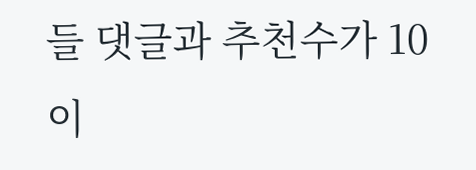들 댓글과 추천수가 10이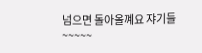넘으면 돌아올꼐요 쟈기들~~~~~